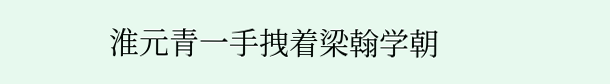淮元青一手拽着梁翰学朝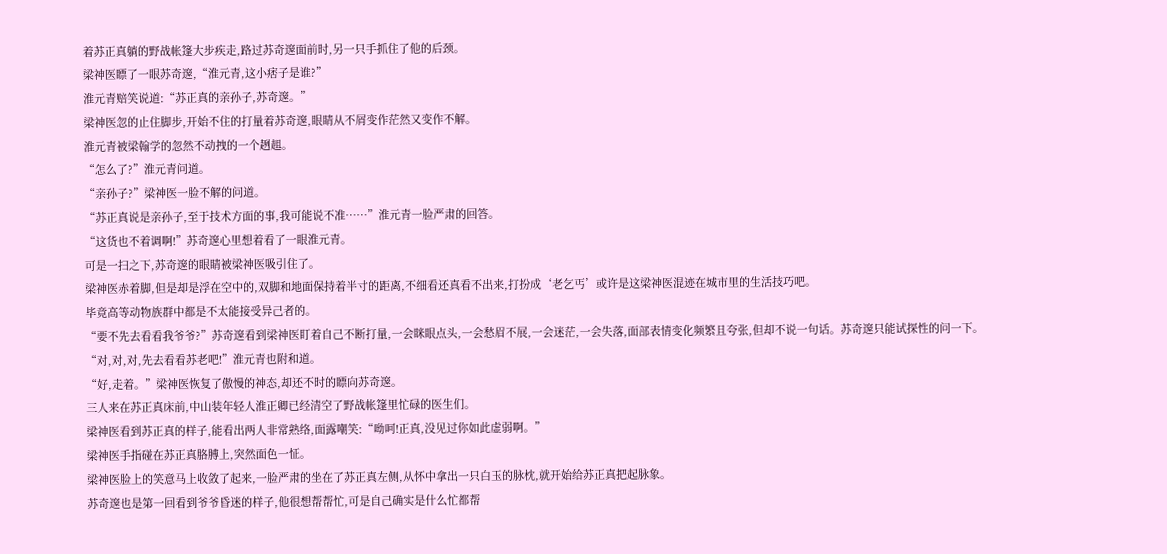着苏正真躺的野战帐篷大步疾走,路过苏奇邃面前时,另一只手抓住了他的后颈。
梁神医瞟了一眼苏奇邃,“淮元青,这小痞子是谁?”
淮元青赔笑说道:“苏正真的亲孙子,苏奇邃。”
梁神医忽的止住脚步,开始不住的打量着苏奇邃,眼睛从不屑变作茫然又变作不解。
淮元青被梁翰学的忽然不动拽的一个趔趄。
“怎么了?”淮元青问道。
“亲孙子?”梁神医一脸不解的问道。
“苏正真说是亲孙子,至于技术方面的事,我可能说不准……”淮元青一脸严肃的回答。
“这货也不着调啊!”苏奇邃心里想着看了一眼淮元青。
可是一扫之下,苏奇邃的眼睛被梁神医吸引住了。
梁神医赤着脚,但是却是浮在空中的,双脚和地面保持着半寸的距离,不细看还真看不出来,打扮成‘老乞丐’或许是这梁神医混迹在城市里的生活技巧吧。
毕竟高等动物族群中都是不太能接受异己者的。
“要不先去看看我爷爷?”苏奇邃看到梁神医盯着自己不断打量,一会眯眼点头,一会愁眉不展,一会迷茫,一会失落,面部表情变化频繁且夸张,但却不说一句话。苏奇邃只能试探性的问一下。
“对,对,对,先去看看苏老吧!”淮元青也附和道。
“好,走着。”梁神医恢复了傲慢的神态,却还不时的瞟向苏奇邃。
三人来在苏正真床前,中山装年轻人淮正卿已经清空了野战帐篷里忙碌的医生们。
梁神医看到苏正真的样子,能看出两人非常熟络,面露嘲笑:“呦呵!正真,没见过你如此虚弱啊。”
梁神医手指碰在苏正真胳膊上,突然面色一怔。
梁神医脸上的笑意马上收敛了起来,一脸严肃的坐在了苏正真左侧,从怀中拿出一只白玉的脉枕,就开始给苏正真把起脉象。
苏奇邃也是第一回看到爷爷昏迷的样子,他很想帮帮忙,可是自己确实是什么忙都帮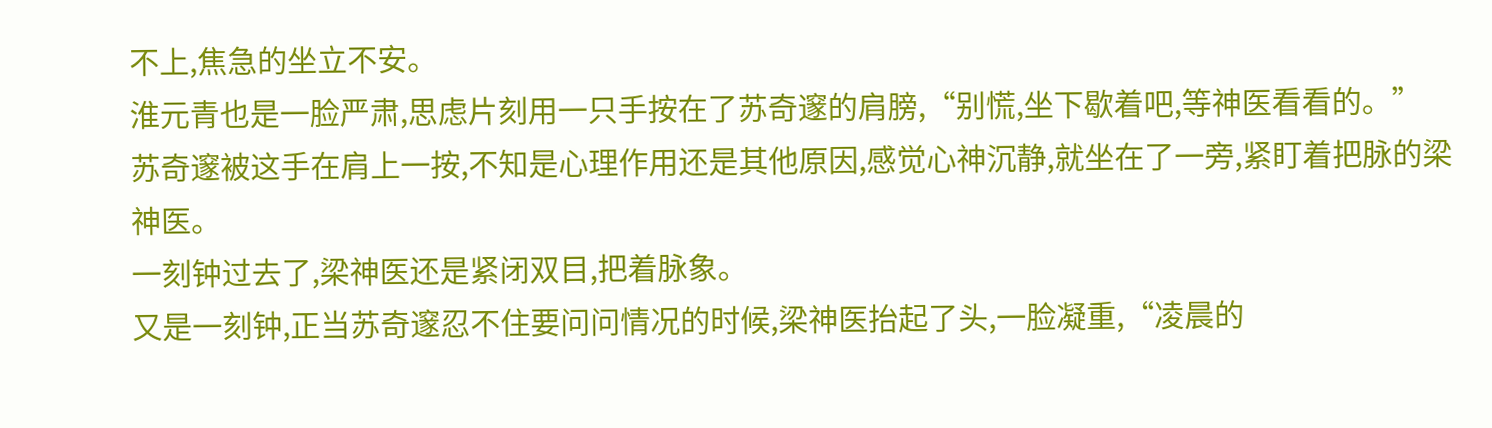不上,焦急的坐立不安。
淮元青也是一脸严肃,思虑片刻用一只手按在了苏奇邃的肩膀,“别慌,坐下歇着吧,等神医看看的。”
苏奇邃被这手在肩上一按,不知是心理作用还是其他原因,感觉心神沉静,就坐在了一旁,紧盯着把脉的梁神医。
一刻钟过去了,梁神医还是紧闭双目,把着脉象。
又是一刻钟,正当苏奇邃忍不住要问问情况的时候,梁神医抬起了头,一脸凝重,“凌晨的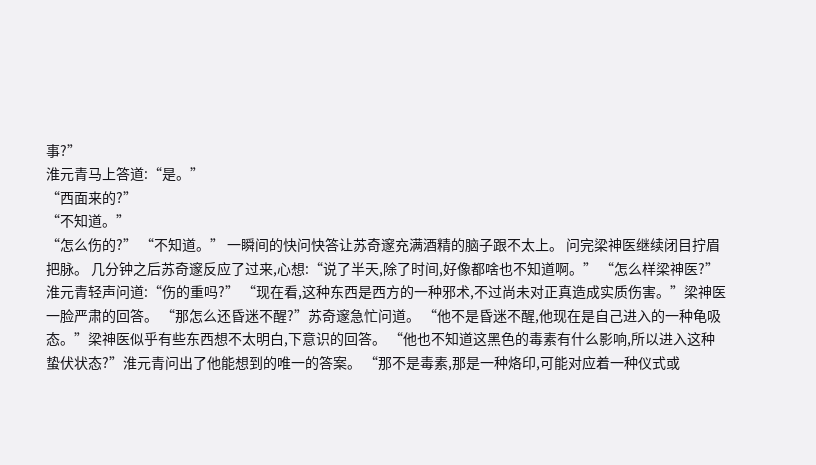事?”
淮元青马上答道:“是。”
“西面来的?”
“不知道。”
“怎么伤的?” “不知道。” 一瞬间的快问快答让苏奇邃充满酒精的脑子跟不太上。 问完梁神医继续闭目拧眉把脉。 几分钟之后苏奇邃反应了过来,心想:“说了半天,除了时间,好像都啥也不知道啊。” “怎么样梁神医?”淮元青轻声问道:“伤的重吗?” “现在看,这种东西是西方的一种邪术,不过尚未对正真造成实质伤害。”梁神医一脸严肃的回答。 “那怎么还昏迷不醒?”苏奇邃急忙问道。 “他不是昏迷不醒,他现在是自己进入的一种龟吸态。”梁神医似乎有些东西想不太明白,下意识的回答。 “他也不知道这黑色的毒素有什么影响,所以进入这种蛰伏状态?”淮元青问出了他能想到的唯一的答案。 “那不是毒素,那是一种烙印,可能对应着一种仪式或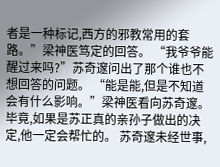者是一种标记,西方的邪教常用的套路。”梁神医笃定的回答。 “我爷爷能醒过来吗?”苏奇邃问出了那个谁也不想回答的问题。 “能是能,但是不知道会有什么影响。”梁神医看向苏奇邃。 毕竟,如果是苏正真的亲孙子做出的决定,他一定会帮忙的。 苏奇邃未经世事,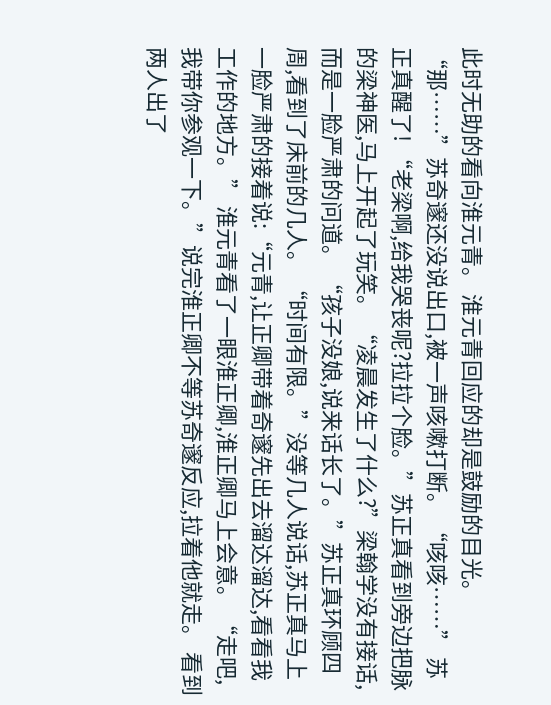此时无助的看向淮元青。 淮元青回应的却是鼓励的目光。 “那……”苏奇邃还没说出口,被一声咳嗽打断。 “咳咳……” 苏正真醒了! “老梁啊,给我哭丧呢?拉拉个脸。”苏正真看到旁边把脉的梁神医,马上开起了玩笑。 “凌晨发生了什么?”梁翰学没有接话,而是一脸严肃的问道。 “孩子没娘,说来话长了。”苏正真环顾四周,看到了床前的几人。 “时间有限。”没等几人说话,苏正真马上一脸严肃的接着说:“元青,让正卿带着奇邃先出去溜达溜达,看看我工作的地方。” 淮元青看了一眼淮正卿,淮正卿马上会意。 “走吧,我带你参观一下。”说完淮正卿不等苏奇邃反应,拉着他就走。 看到两人出了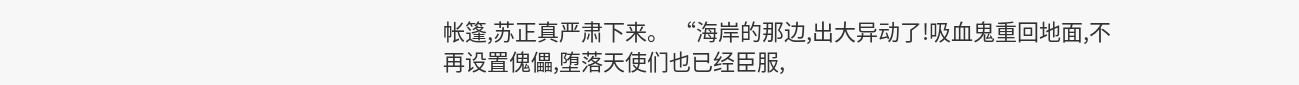帐篷,苏正真严肃下来。 “海岸的那边,出大异动了!吸血鬼重回地面,不再设置傀儡,堕落天使们也已经臣服,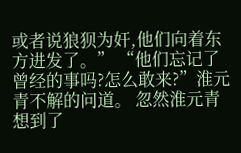或者说狼狈为奸,他们向着东方进发了。” “他们忘记了曾经的事吗?怎么敢来?”淮元青不解的问道。 忽然淮元青想到了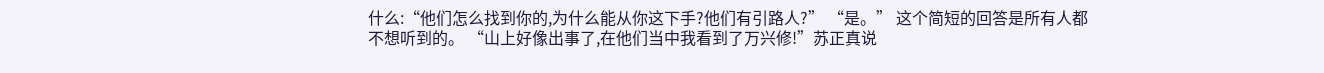什么:“他们怎么找到你的,为什么能从你这下手?他们有引路人?” “是。” 这个简短的回答是所有人都不想听到的。 “山上好像出事了,在他们当中我看到了万兴修!”苏正真说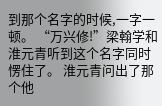到那个名字的时候,一字一顿。 “万兴修!”梁翰学和淮元青听到这个名字同时愣住了。 淮元青问出了那个他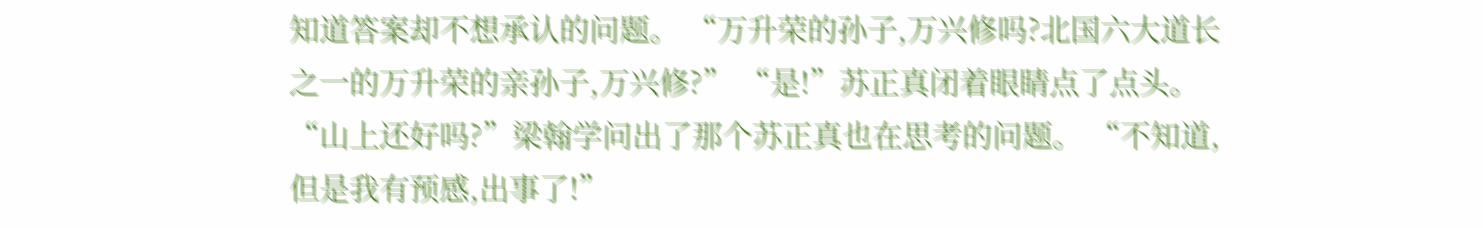知道答案却不想承认的问题。 “万升荣的孙子,万兴修吗?北国六大道长之一的万升荣的亲孙子,万兴修?” “是!”苏正真闭着眼睛点了点头。 “山上还好吗?”梁翰学问出了那个苏正真也在思考的问题。 “不知道,但是我有预感,出事了!”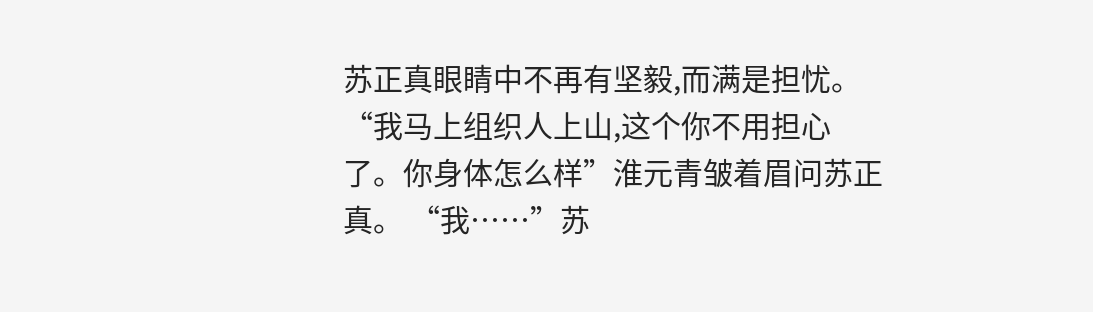苏正真眼睛中不再有坚毅,而满是担忧。 “我马上组织人上山,这个你不用担心了。你身体怎么样”淮元青皱着眉问苏正真。 “我……”苏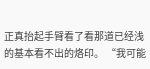正真抬起手臂看了看那道已经浅的基本看不出的烙印。 “我可能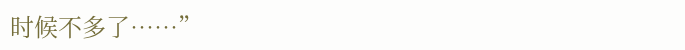时候不多了……”